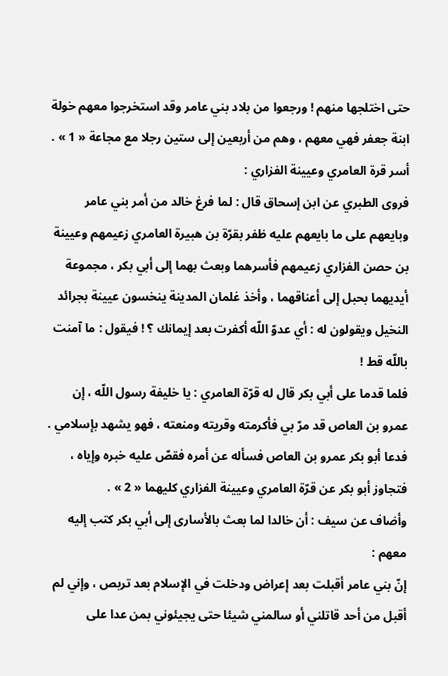حتى اختلجها منهم ! ورجعوا من بلاد بني عامر وقد استخرجوا معهم خولة ابنة جعفر فهي معهم ، وهم من أربعين إلى ستين رجلا مع مجاعة « 1 » .
أسر قرة العامري وعيينة الفزاري :
فروى الطبري عن ابن إسحاق قال : لما فرغ خالد من أمر بني عامر وبايعهم على ما بايعهم عليه ظفر بقرّة بن هبيرة العامري زعيمهم وعيينة بن حصن الفزاري زعيمهم فأسرهما وبعث بهما إلى أبي بكر ، مجموعة أيديهما بحبل إلى أعناقهما ، وأخذ غلمان المدينة ينخسون عيينة بجرائد النخيل ويقولون له : أي عدوّ اللّه أكفرت بعد إيمانك ؟ ! فيقول : ما آمنت باللّه قط !
فلما قدما على أبي بكر قال له قرّة العامري : يا خليفة رسول اللّه ، إن عمرو بن العاص قد مرّ بي فأكرمته وقريته ومنعته ، فهو يشهد بإسلامي .
فدعا أبو بكر عمرو بن العاص فسأله عن أمره فقصّ عليه خبره وإياه ، فتجاوز أبو بكر عن قرّة العامري وعيينة الفزاري كليهما « 2 » .
وأضاف عن سيف : أن خالدا لما بعث بالأسارى إلى أبي بكر كتب إليه معهم :
إنّ بني عامر أقبلت بعد إعراض ودخلت في الإسلام بعد تربص ، وإني لم أقبل من أحد قاتلني أو سالمني شيئا حتى يجيئوني بمن عدا على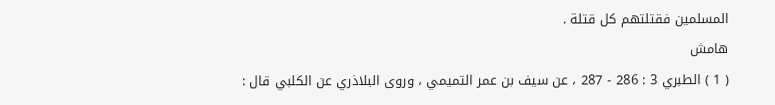المسلمين فقتلتهم كل قتلة .
هامش
( 1 ) الطبري 3 : 286 - 287 ، عن سيف بن عمر التميمي ، وروى البلاذري عن الكلبي قال :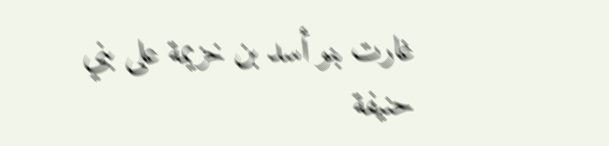غارت بنو أسد بن خزيمة على بني حنيفة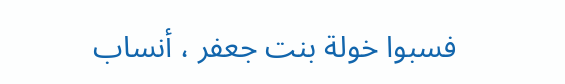فسبوا خولة بنت جعفر ، أنساب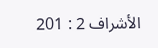الأشراف 2 : 201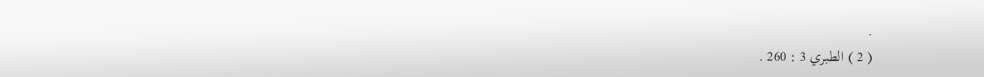.
( 2 ) الطبري 3 : 260 .